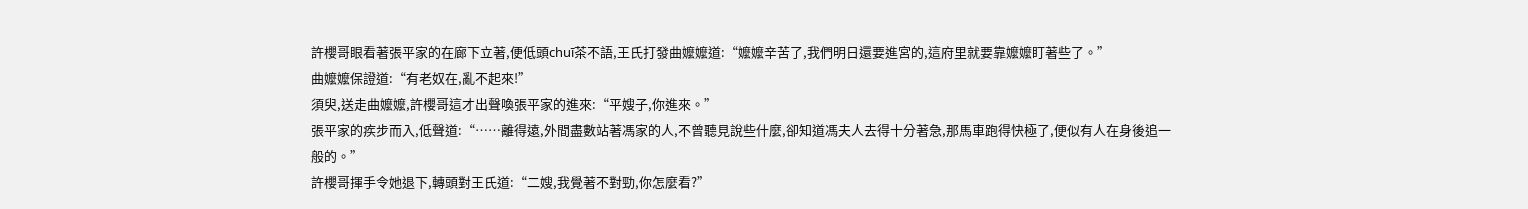許櫻哥眼看著張平家的在廊下立著,便低頭chuī茶不語,王氏打發曲嬤嬤道:“嬤嬤辛苦了,我們明日還要進宮的,這府里就要靠嬤嬤盯著些了。”
曲嬤嬤保證道:“有老奴在,亂不起來!”
須臾,送走曲嬤嬤,許櫻哥這才出聲喚張平家的進來:“平嫂子,你進來。”
張平家的疾步而入,低聲道:“……離得遠,外間盡數站著馮家的人,不曾聽見說些什麼,卻知道馮夫人去得十分著急,那馬車跑得快極了,便似有人在身後追一般的。”
許櫻哥揮手令她退下,轉頭對王氏道:“二嫂,我覺著不對勁,你怎麼看?”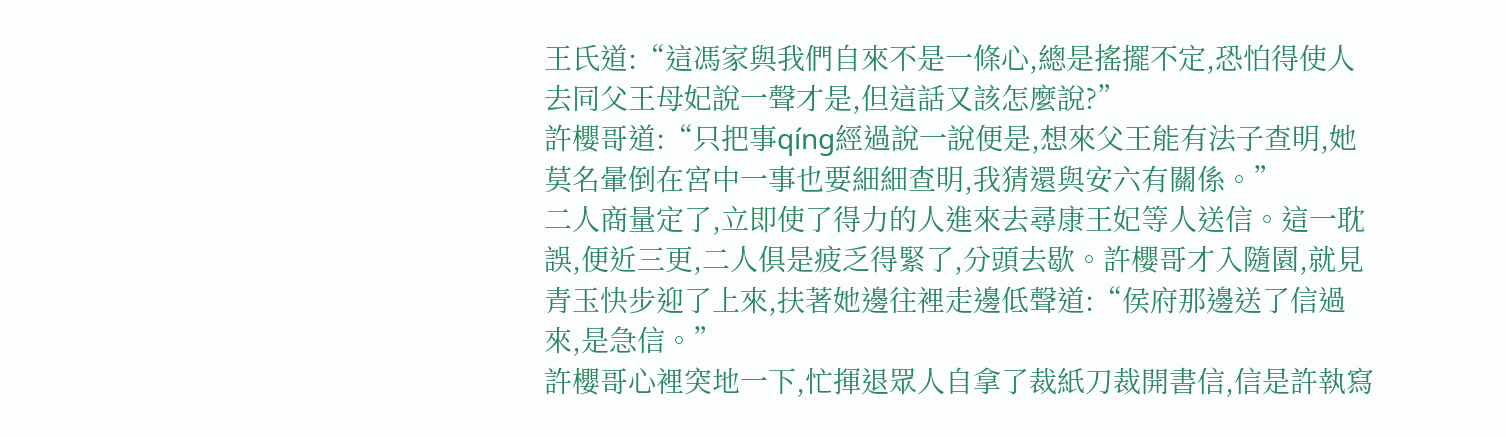王氏道:“這馮家與我們自來不是一條心,總是搖擺不定,恐怕得使人去同父王母妃說一聲才是,但這話又該怎麼說?”
許櫻哥道:“只把事qíng經過說一說便是,想來父王能有法子查明,她莫名暈倒在宮中一事也要細細查明,我猜還與安六有關係。”
二人商量定了,立即使了得力的人進來去尋康王妃等人送信。這一耽誤,便近三更,二人俱是疲乏得緊了,分頭去歇。許櫻哥才入隨園,就見青玉快步迎了上來,扶著她邊往裡走邊低聲道:“侯府那邊送了信過來,是急信。”
許櫻哥心裡突地一下,忙揮退眾人自拿了裁紙刀裁開書信,信是許執寫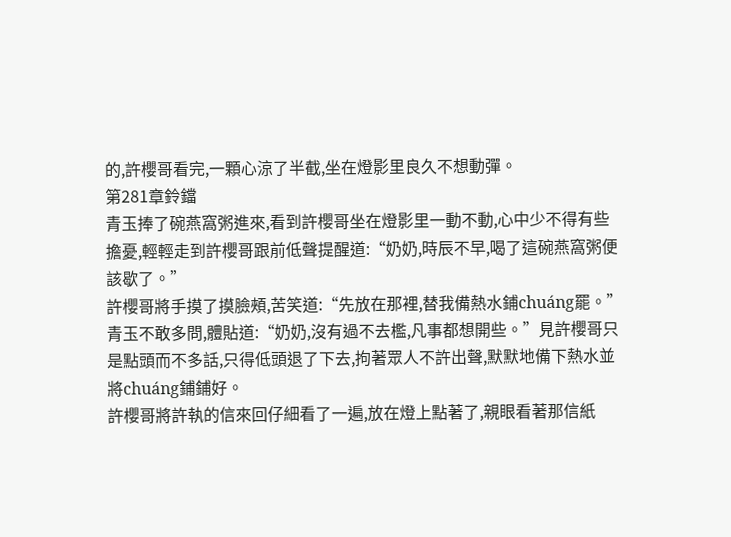的,許櫻哥看完,一顆心涼了半截,坐在燈影里良久不想動彈。
第281章鈴鐺
青玉捧了碗燕窩粥進來,看到許櫻哥坐在燈影里一動不動,心中少不得有些擔憂,輕輕走到許櫻哥跟前低聲提醒道:“奶奶,時辰不早,喝了這碗燕窩粥便該歇了。”
許櫻哥將手摸了摸臉頰,苦笑道:“先放在那裡,替我備熱水鋪chuáng罷。”
青玉不敢多問,體貼道:“奶奶,沒有過不去檻,凡事都想開些。”見許櫻哥只是點頭而不多話,只得低頭退了下去,拘著眾人不許出聲,默默地備下熱水並將chuáng鋪鋪好。
許櫻哥將許執的信來回仔細看了一遍,放在燈上點著了,親眼看著那信紙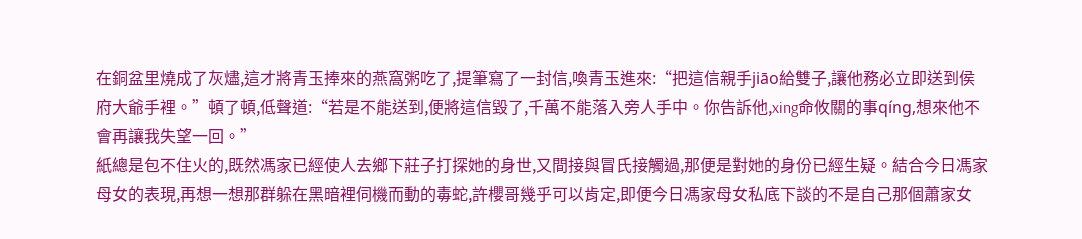在銅盆里燒成了灰燼,這才將青玉捧來的燕窩粥吃了,提筆寫了一封信,喚青玉進來:“把這信親手jiāo給雙子,讓他務必立即送到侯府大爺手裡。”頓了頓,低聲道:“若是不能送到,便將這信毀了,千萬不能落入旁人手中。你告訴他,xing命攸關的事qíng,想來他不會再讓我失望一回。”
紙總是包不住火的,既然馮家已經使人去鄉下莊子打探她的身世,又間接與冒氏接觸過,那便是對她的身份已經生疑。結合今日馮家母女的表現,再想一想那群躲在黑暗裡伺機而動的毒蛇,許櫻哥幾乎可以肯定,即便今日馮家母女私底下談的不是自己那個蕭家女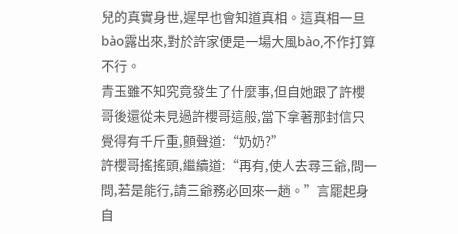兒的真實身世,遲早也會知道真相。這真相一旦bào露出來,對於許家便是一場大風bào,不作打算不行。
青玉雖不知究竟發生了什麼事,但自她跟了許櫻哥後還從未見過許櫻哥這般,當下拿著那封信只覺得有千斤重,顫聲道:“奶奶?”
許櫻哥搖搖頭,繼續道:“再有,使人去尋三爺,問一問,若是能行,請三爺務必回來一趟。”言罷起身自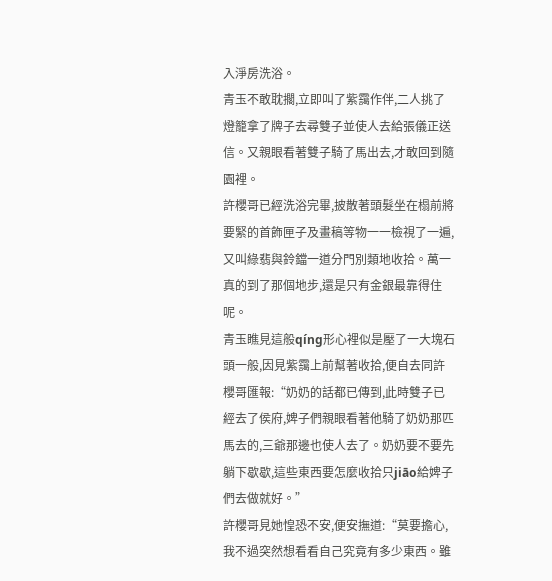入淨房洗浴。
青玉不敢耽擱,立即叫了紫靄作伴,二人挑了燈籠拿了牌子去尋雙子並使人去給張儀正送信。又親眼看著雙子騎了馬出去,才敢回到隨園裡。
許櫻哥已經洗浴完畢,披散著頭髮坐在榻前將要緊的首飾匣子及畫稿等物一一檢視了一遍,又叫綠翡與鈴鐺一道分門別類地收拾。萬一真的到了那個地步,還是只有金銀最靠得住呢。
青玉瞧見這般qíng形心裡似是壓了一大塊石頭一般,因見紫靄上前幫著收拾,便自去同許櫻哥匯報:“奶奶的話都已傳到,此時雙子已經去了侯府,婢子們親眼看著他騎了奶奶那匹馬去的,三爺那邊也使人去了。奶奶要不要先躺下歇歇,這些東西要怎麼收拾只jiāo給婢子們去做就好。”
許櫻哥見她惶恐不安,便安撫道:“莫要擔心,我不過突然想看看自己究竟有多少東西。雖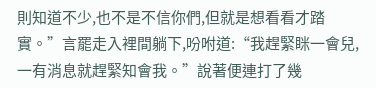則知道不少,也不是不信你們,但就是想看看才踏實。”言罷走入裡間躺下,吩咐道:“我趕緊眯一會兒,一有消息就趕緊知會我。”說著便連打了幾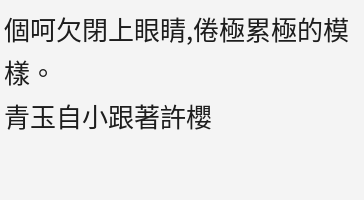個呵欠閉上眼睛,倦極累極的模樣。
青玉自小跟著許櫻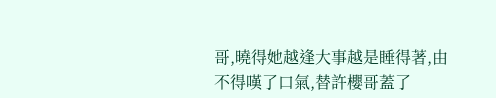哥,曉得她越逢大事越是睡得著,由不得嘆了口氣,替許櫻哥蓋了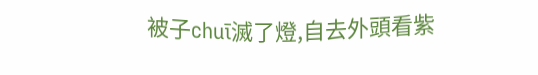被子chuī滅了燈,自去外頭看紫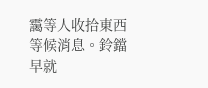靄等人收拾東西等候消息。鈴鐺早就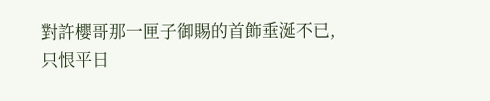對許櫻哥那一匣子御賜的首飾垂涎不已,只恨平日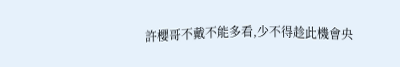許櫻哥不戴不能多看,少不得趁此機會央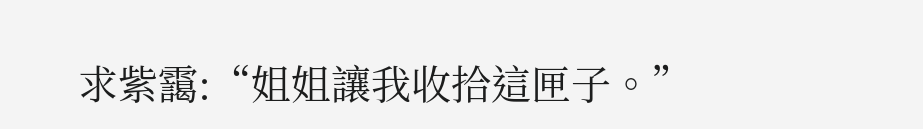求紫靄:“姐姐讓我收拾這匣子。”